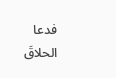فدعا الحلاقَ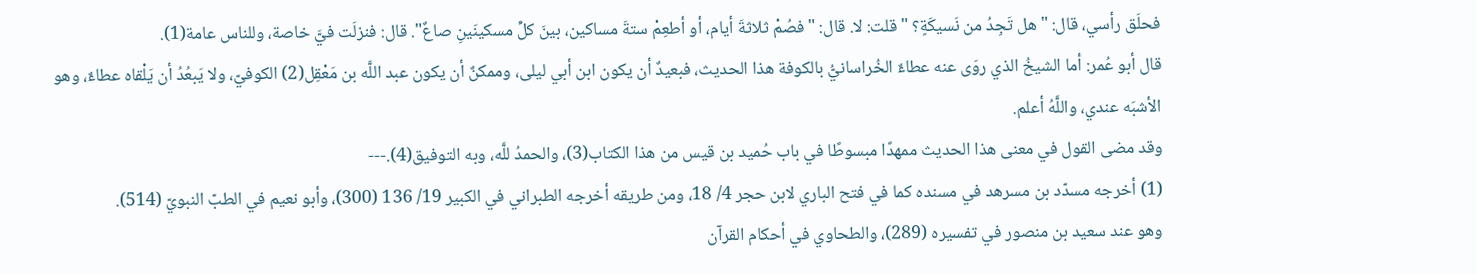فحلَق رأسي، قال: "هل تَجِدُ من نَسيكَةٍ؟ " قلت: لا. قال: "فصُمْ ثلاثةَ أيام، أو أطعِمْ ستةَ مساكين، بينَ كلِّ مسكينَينِ صاعٌ". قال: فنزلَت فيَّ خاصة، وللناس عامة(1).
قال أبو عُمر: أما الشيخُ الذي روَى عنه عطاءٌ الخُراسانيُّ بالكوفة هذا الحديث، فبعيدٌ أن يكون ابن أبي ليلى، وممكنٌ أن يكون عبد اللَّه بن مَعْقِل(2) الكوفيّ، ولا يَبعُدُ أن يَلْقاه عطاءٌ، وهو الأشبَه عندي، واللَّهُ أعلم.
وقد مضى القول في معنى هذا الحديث ممهدًا مبسوطًا في باب حُميد بن قيس من هذا الكتاب(3)، والحمدُ للَّه، وبه التوفيق(4).---
(1) أخرجه مسدّد بن مسرهد في مسنده كما في فتح الباري لابن حجر 4/ 18، ومن طريقه أخرجه الطبراني في الكبير 19/ 136 (300)، وأبو نعيم في الطبّ النبويّ (514).
وهو عند سعيد بن منصور في تفسيره (289)، والطحاوي في أحكام القرآن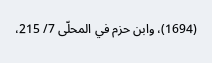(1694)، وابن حزم في المحلّى 7/ 215،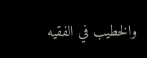والخطيب في الفقيه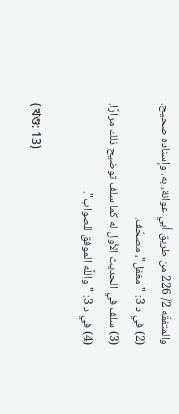والمتفقّه 2/ 226 من طريق أبي عوانة، به. وإسناده صحيح.
(2) في د 3: "مغفل"، مصحّف.
(3) سلف في الحديث الأول له كما سلف توضيح ذلك مرارًا.
(4) في د 3: "واللَّه الموفق للصواب".

(খণ্ড: 13)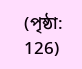(পৃষ্ঠা: 126)